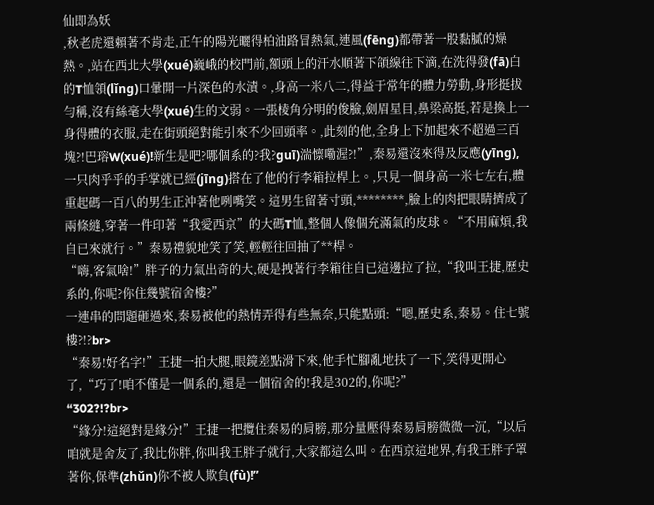仙即為妖
,秋老虎還賴著不肯走,正午的陽光曬得柏油路冒熱氣,連風(fēng)都帶著一股黏膩的燥熱。,站在西北大學(xué)巍峨的校門前,額頭上的汗水順著下頜線往下滴,在洗得發(fā)白的T恤領(lǐng)口暈開一片深色的水漬。,身高一米八二,得益于常年的體力勞動,身形挺拔勻稱,沒有絲毫大學(xué)生的文弱。一張棱角分明的俊臉,劍眉星目,鼻梁高挺,若是換上一身得體的衣服,走在街頭絕對能引來不少回頭率。,此刻的他,全身上下加起來不超過三百塊?!巴瑢W(xué)!新生是吧?哪個系的?我?guī)湍懔嘞渥?!”,秦易還沒來得及反應(yīng),一只肉乎乎的手掌就已經(jīng)搭在了他的行李箱拉桿上。,只見一個身高一米七左右,體重起碼一百八的男生正沖著他咧嘴笑。這男生留著寸頭,********,臉上的肉把眼睛擠成了兩條縫,穿著一件印著“我愛西京”的大碼T恤,整個人像個充滿氣的皮球。“不用麻煩,我自已來就行。”秦易禮貌地笑了笑,輕輕往回抽了**桿。
“嗨,客氣啥!”胖子的力氣出奇的大,硬是拽著行李箱往自已這邊拉了拉,“我叫王捷,歷史系的,你呢?你住幾號宿舍樓?”
一連串的問題砸過來,秦易被他的熱情弄得有些無奈,只能點頭:“嗯,歷史系,秦易。住七號樓?!?br>
“秦易!好名字!”王捷一拍大腿,眼鏡差點滑下來,他手忙腳亂地扶了一下,笑得更開心了,“巧了!咱不僅是一個系的,還是一個宿舍的!我是302的,你呢?”
“302?!?br>
“緣分!這絕對是緣分!”王捷一把攬住秦易的肩膀,那分量壓得秦易肩膀微微一沉,“以后咱就是舍友了,我比你胖,你叫我王胖子就行,大家都這么叫。在西京這地界,有我王胖子罩著你,保準(zhǔn)你不被人欺負(fù)!”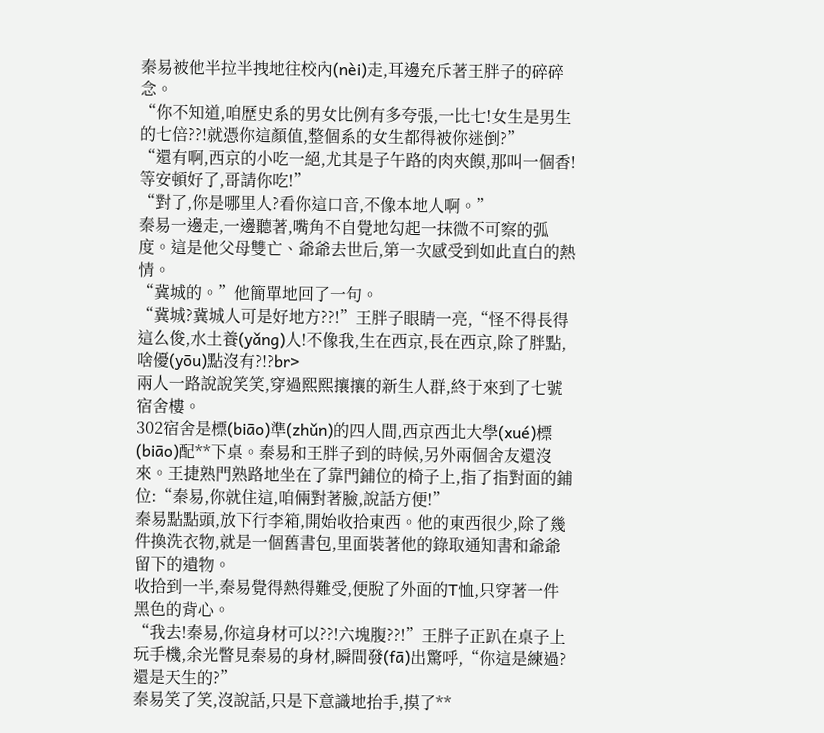秦易被他半拉半拽地往校內(nèi)走,耳邊充斥著王胖子的碎碎念。
“你不知道,咱歷史系的男女比例有多夸張,一比七!女生是男生的七倍??!就憑你這顏值,整個系的女生都得被你迷倒?”
“還有啊,西京的小吃一絕,尤其是子午路的肉夾饃,那叫一個香!等安頓好了,哥請你吃!”
“對了,你是哪里人?看你這口音,不像本地人啊。”
秦易一邊走,一邊聽著,嘴角不自覺地勾起一抹微不可察的弧度。這是他父母雙亡、爺爺去世后,第一次感受到如此直白的熱情。
“冀城的。”他簡單地回了一句。
“冀城?冀城人可是好地方??!”王胖子眼睛一亮,“怪不得長得這么俊,水土養(yǎng)人!不像我,生在西京,長在西京,除了胖點,啥優(yōu)點沒有?!?br>
兩人一路說說笑笑,穿過熙熙攘攘的新生人群,終于來到了七號宿舍樓。
302宿舍是標(biāo)準(zhǔn)的四人間,西京西北大學(xué)標(biāo)配**下桌。秦易和王胖子到的時候,另外兩個舍友還沒來。王捷熟門熟路地坐在了靠門鋪位的椅子上,指了指對面的鋪位:“秦易,你就住這,咱倆對著臉,說話方便!”
秦易點點頭,放下行李箱,開始收拾東西。他的東西很少,除了幾件換洗衣物,就是一個舊書包,里面裝著他的錄取通知書和爺爺留下的遺物。
收拾到一半,秦易覺得熱得難受,便脫了外面的T恤,只穿著一件黑色的背心。
“我去!秦易,你這身材可以??!六塊腹??!”王胖子正趴在桌子上玩手機,余光瞥見秦易的身材,瞬間發(fā)出驚呼,“你這是練過?還是天生的?”
秦易笑了笑,沒說話,只是下意識地抬手,摸了**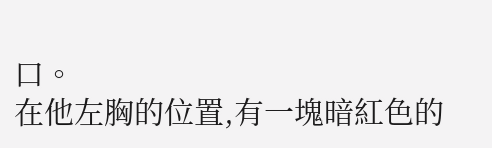口。
在他左胸的位置,有一塊暗紅色的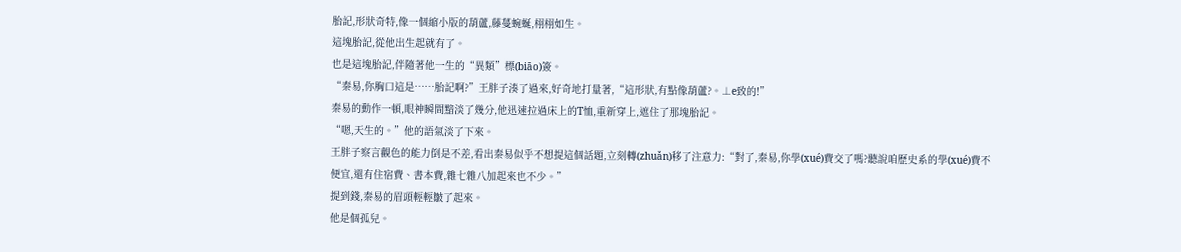胎記,形狀奇特,像一個縮小版的葫蘆,藤蔓蜿蜒,栩栩如生。
這塊胎記,從他出生起就有了。
也是這塊胎記,伴隨著他一生的“異類”標(biāo)簽。
“秦易,你胸口這是……胎記啊?”王胖子湊了過來,好奇地打量著,“這形狀,有點像葫蘆?。⊥e致的!”
秦易的動作一頓,眼神瞬間黯淡了幾分,他迅速拉過床上的T恤,重新穿上,遮住了那塊胎記。
“嗯,天生的。”他的語氣淡了下來。
王胖子察言觀色的能力倒是不差,看出秦易似乎不想提這個話題,立刻轉(zhuǎn)移了注意力:“對了,秦易,你學(xué)費交了嗎?聽說咱歷史系的學(xué)費不便宜,還有住宿費、書本費,雜七雜八加起來也不少。”
提到錢,秦易的眉頭輕輕皺了起來。
他是個孤兒。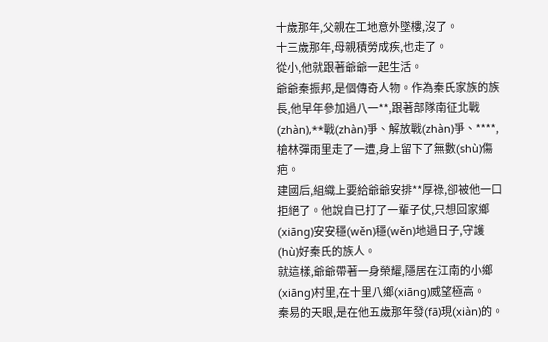十歲那年,父親在工地意外墜樓,沒了。
十三歲那年,母親積勞成疾,也走了。
從小,他就跟著爺爺一起生活。
爺爺秦振邦,是個傳奇人物。作為秦氏家族的族長,他早年參加過八一**,跟著部隊南征北戰(zhàn),**戰(zhàn)爭、解放戰(zhàn)爭、****,槍林彈雨里走了一遭,身上留下了無數(shù)傷疤。
建國后,組織上要給爺爺安排**厚祿,卻被他一口拒絕了。他說自已打了一輩子仗,只想回家鄉(xiāng)安安穩(wěn)穩(wěn)地過日子,守護(hù)好秦氏的族人。
就這樣,爺爺帶著一身榮耀,隱居在江南的小鄉(xiāng)村里,在十里八鄉(xiāng)威望極高。
秦易的天眼,是在他五歲那年發(fā)現(xiàn)的。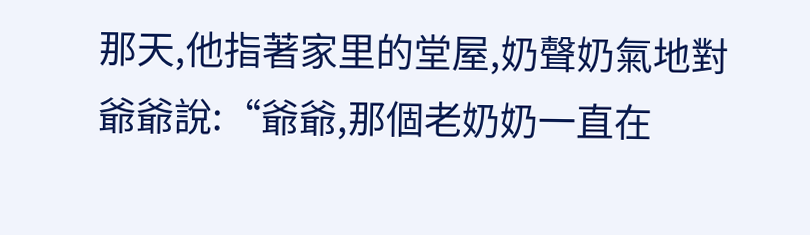那天,他指著家里的堂屋,奶聲奶氣地對爺爺說:“爺爺,那個老奶奶一直在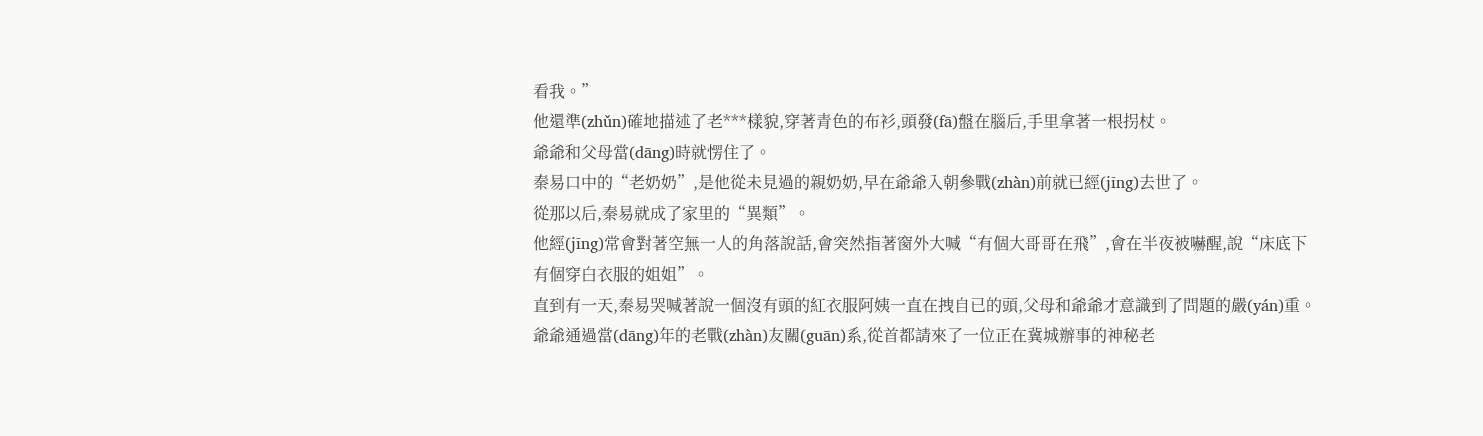看我。”
他還準(zhǔn)確地描述了老***樣貌,穿著青色的布衫,頭發(fā)盤在腦后,手里拿著一根拐杖。
爺爺和父母當(dāng)時就愣住了。
秦易口中的“老奶奶”,是他從未見過的親奶奶,早在爺爺入朝參戰(zhàn)前就已經(jīng)去世了。
從那以后,秦易就成了家里的“異類”。
他經(jīng)常會對著空無一人的角落說話,會突然指著窗外大喊“有個大哥哥在飛”,會在半夜被嚇醒,說“床底下有個穿白衣服的姐姐”。
直到有一天,秦易哭喊著說一個沒有頭的紅衣服阿姨一直在拽自已的頭,父母和爺爺才意識到了問題的嚴(yán)重。
爺爺通過當(dāng)年的老戰(zhàn)友關(guān)系,從首都請來了一位正在冀城辦事的神秘老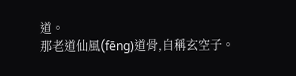道。
那老道仙風(fēng)道骨,自稱玄空子。